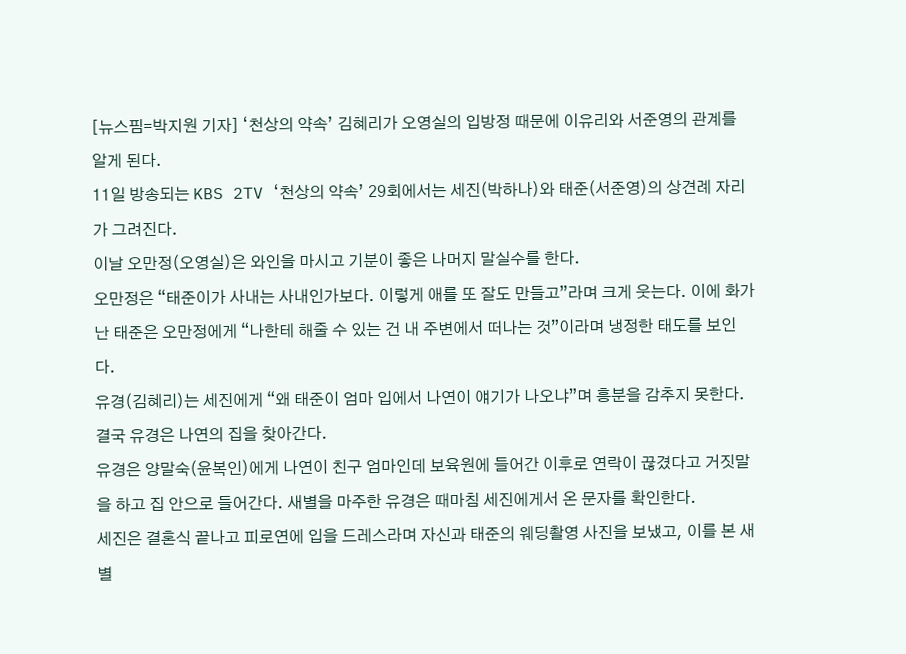[뉴스핌=박지원 기자] ‘천상의 약속’ 김혜리가 오영실의 입방정 때문에 이유리와 서준영의 관계를 알게 된다.
11일 방송되는 KBS 2TV ‘천상의 약속’ 29회에서는 세진(박하나)와 태준(서준영)의 상견례 자리가 그려진다.
이날 오만정(오영실)은 와인을 마시고 기분이 좋은 나머지 말실수를 한다.
오만정은 “태준이가 사내는 사내인가보다. 이렇게 애를 또 잘도 만들고”라며 크게 웃는다. 이에 화가난 태준은 오만정에게 “나한테 해줄 수 있는 건 내 주변에서 떠나는 것”이라며 냉정한 태도를 보인다.
유경(김혜리)는 세진에게 “왜 태준이 엄마 입에서 나연이 얘기가 나오냐”며 흥분을 감추지 못한다. 결국 유경은 나연의 집을 찾아간다.
유경은 양말숙(윤복인)에게 나연이 친구 엄마인데 보육원에 들어간 이후로 연락이 끊겼다고 거짓말을 하고 집 안으로 들어간다. 새별을 마주한 유경은 때마침 세진에게서 온 문자를 확인한다.
세진은 결혼식 끝나고 피로연에 입을 드레스라며 자신과 태준의 웨딩촬영 사진을 보냈고, 이를 본 새별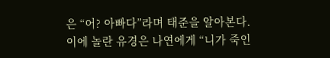은 “어? 아빠다”라며 태준을 알아본다.
이에 놀란 유경은 나연에게 “니가 죽인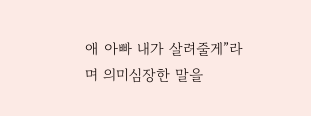애 아빠 내가 살려줄게”라며 의미심장한 말을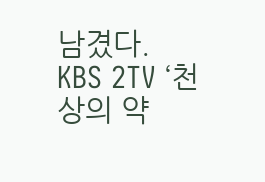남겼다.
KBS 2TV ‘천상의 약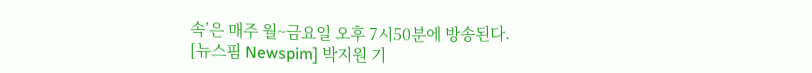속’은 매주 월~금요일 오후 7시50분에 방송된다.
[뉴스핌 Newspim] 박지원 기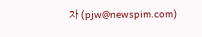자 (pjw@newspim.com)